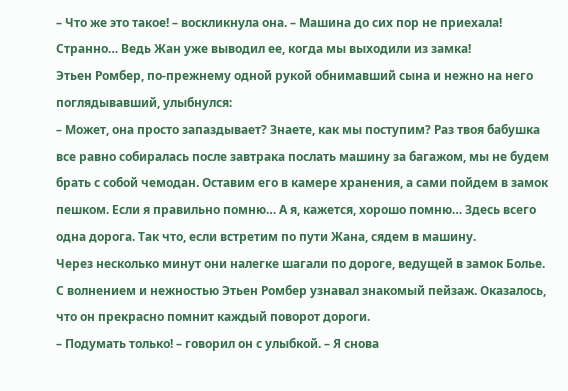– Что же это такое! – воскликнула она. – Машина до сих пор не приехала! Странно… Ведь Жан уже выводил ее, когда мы выходили из замка!
Этьен Ромбер, по-прежнему одной рукой обнимавший сына и нежно на него поглядывавший, улыбнулся:
– Может, она просто запаздывает? Знаете, как мы поступим? Раз твоя бабушка все равно собиралась после завтрака послать машину за багажом, мы не будем брать с собой чемодан. Оставим его в камере хранения, а сами пойдем в замок пешком. Если я правильно помню… А я, кажется, хорошо помню… Здесь всего одна дорога. Так что, если встретим по пути Жана, сядем в машину.
Через несколько минут они налегке шагали по дороге, ведущей в замок Болье.
С волнением и нежностью Этьен Ромбер узнавал знакомый пейзаж. Оказалось, что он прекрасно помнит каждый поворот дороги.
– Подумать только! – говорил он с улыбкой. – Я снова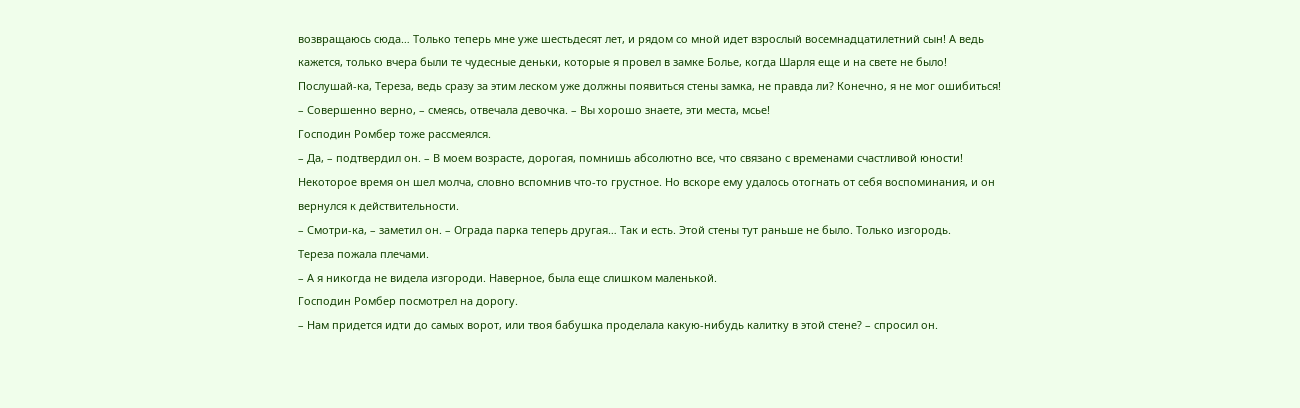возвращаюсь сюда… Только теперь мне уже шестьдесят лет, и рядом со мной идет взрослый восемнадцатилетний сын! А ведь кажется, только вчера были те чудесные деньки, которые я провел в замке Болье, когда Шарля еще и на свете не было!
Послушай-ка, Тереза, ведь сразу за этим леском уже должны появиться стены замка, не правда ли? Конечно, я не мог ошибиться!
– Совершенно верно, – смеясь, отвечала девочка. – Вы хорошо знаете, эти места, мсье!
Господин Ромбер тоже рассмеялся.
– Да, – подтвердил он. – В моем возрасте, дорогая, помнишь абсолютно все, что связано с временами счастливой юности!
Некоторое время он шел молча, словно вспомнив что-то грустное. Но вскоре ему удалось отогнать от себя воспоминания, и он вернулся к действительности.
– Смотри-ка, – заметил он. – Ограда парка теперь другая… Так и есть. Этой стены тут раньше не было. Только изгородь.
Тереза пожала плечами.
– А я никогда не видела изгороди. Наверное, была еще слишком маленькой.
Господин Ромбер посмотрел на дорогу.
– Нам придется идти до самых ворот, или твоя бабушка проделала какую-нибудь калитку в этой стене? – спросил он.